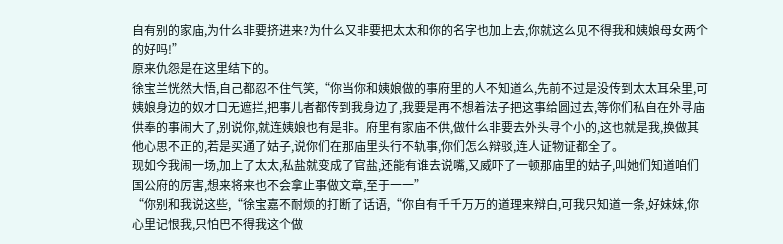自有别的家庙,为什么非要挤进来?为什么又非要把太太和你的名字也加上去,你就这么见不得我和姨娘母女两个的好吗!”
原来仇怨是在这里结下的。
徐宝兰恍然大悟,自己都忍不住气笑,“你当你和姨娘做的事府里的人不知道么,先前不过是没传到太太耳朵里,可姨娘身边的奴才口无遮拦,把事儿者都传到我身边了,我要是再不想着法子把这事给圆过去,等你们私自在外寻庙供奉的事闹大了,别说你,就连姨娘也有是非。府里有家庙不供,做什么非要去外头寻个小的,这也就是我,换做其他心思不正的,若是买通了姑子,说你们在那庙里头行不轨事,你们怎么辩驳,连人证物证都全了。
现如今我闹一场,加上了太太,私盐就变成了官盐,还能有谁去说嘴,又威吓了一顿那庙里的姑子,叫她们知道咱们国公府的厉害,想来将来也不会拿止事做文章,至于一一”
“你别和我说这些,“徐宝嘉不耐烦的打断了话语,“你自有千千万万的道理来辩白,可我只知道一条,好妹妹,你心里记恨我,只怕巴不得我这个做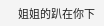姐姐的趴在你下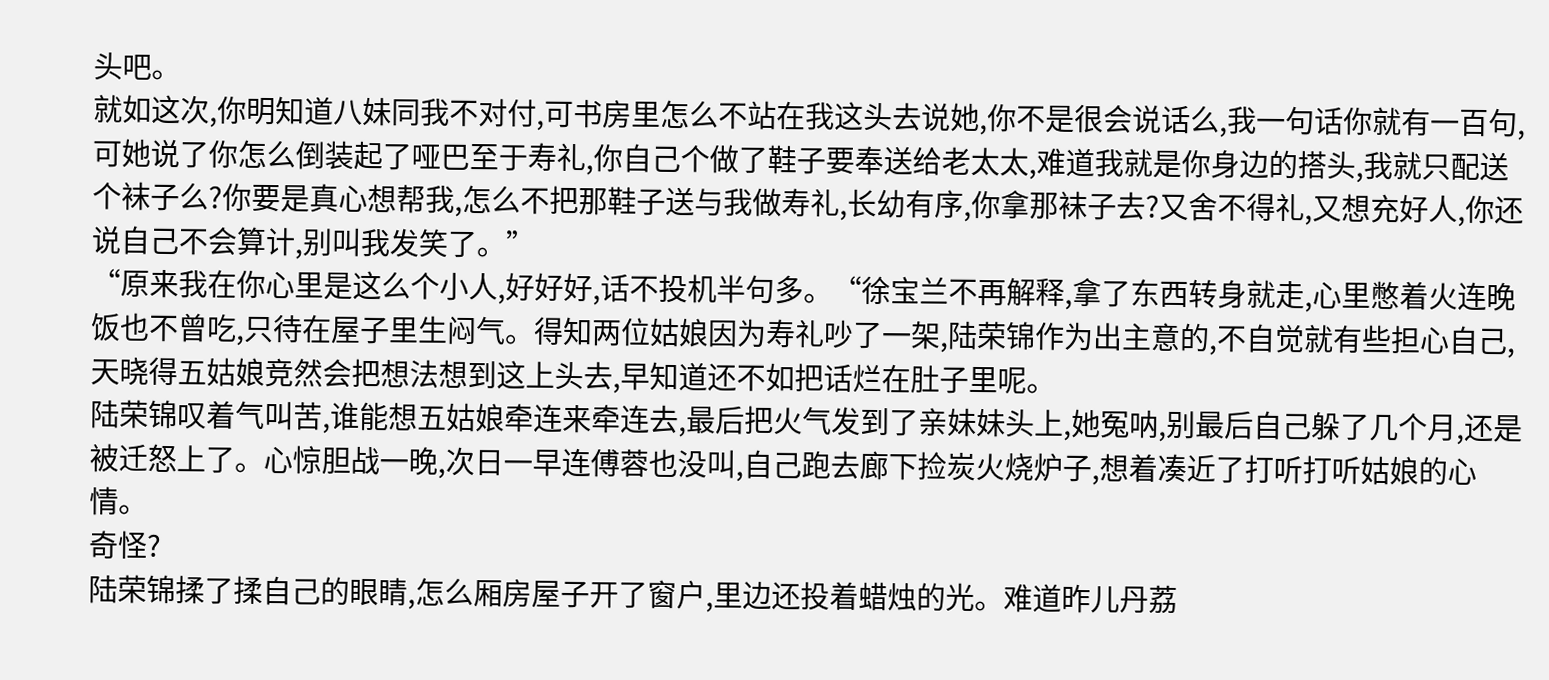头吧。
就如这次,你明知道八妹同我不对付,可书房里怎么不站在我这头去说她,你不是很会说话么,我一句话你就有一百句,可她说了你怎么倒装起了哑巴至于寿礼,你自己个做了鞋子要奉送给老太太,难道我就是你身边的搭头,我就只配送个袜子么?你要是真心想帮我,怎么不把那鞋子送与我做寿礼,长幼有序,你拿那袜子去?又舍不得礼,又想充好人,你还说自己不会算计,别叫我发笑了。”
“原来我在你心里是这么个小人,好好好,话不投机半句多。“徐宝兰不再解释,拿了东西转身就走,心里憋着火连晚饭也不曾吃,只待在屋子里生闷气。得知两位姑娘因为寿礼吵了一架,陆荣锦作为出主意的,不自觉就有些担心自己,天晓得五姑娘竞然会把想法想到这上头去,早知道还不如把话烂在肚子里呢。
陆荣锦叹着气叫苦,谁能想五姑娘牵连来牵连去,最后把火气发到了亲妹妹头上,她冤呐,别最后自己躲了几个月,还是被迁怒上了。心惊胆战一晚,次日一早连傅蓉也没叫,自己跑去廊下捡炭火烧炉子,想着凑近了打听打听姑娘的心情。
奇怪?
陆荣锦揉了揉自己的眼睛,怎么厢房屋子开了窗户,里边还投着蜡烛的光。难道昨儿丹荔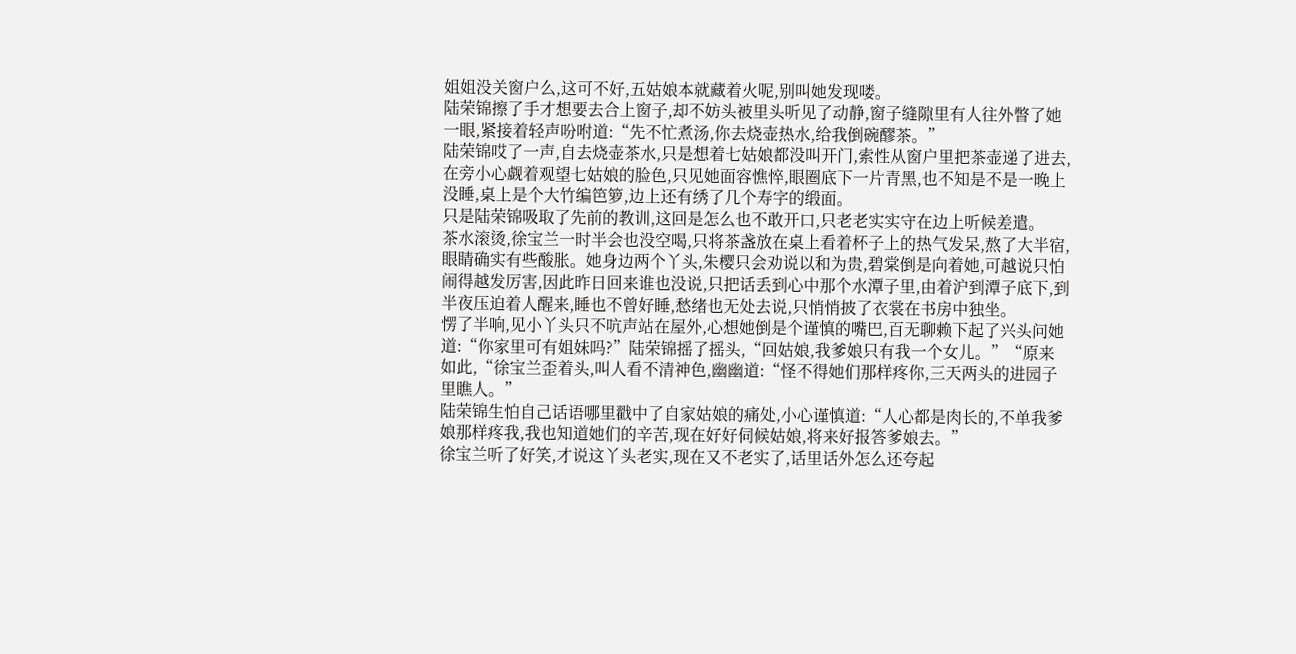姐姐没关窗户么,这可不好,五姑娘本就藏着火呢,别叫她发现喽。
陆荣锦擦了手才想要去合上窗子,却不妨头被里头听见了动静,窗子缝隙里有人往外瞥了她一眼,紧接着轻声吩咐道:“先不忙煮汤,你去烧壶热水,给我倒碗醪茶。”
陆荣锦哎了一声,自去烧壶茶水,只是想着七姑娘都没叫开门,索性从窗户里把茶壶递了进去,在旁小心觑着观望七姑娘的脸色,只见她面容憔悴,眼圈底下一片青黑,也不知是不是一晚上没睡,桌上是个大竹编笆箩,边上还有绣了几个寿字的缎面。
只是陆荣锦吸取了先前的教训,这回是怎么也不敢开口,只老老实实守在边上听候差遣。
茶水滚烫,徐宝兰一时半会也没空喝,只将茶盏放在桌上看着杯子上的热气发呆,熬了大半宿,眼睛确实有些酸胀。她身边两个丫头,朱樱只会劝说以和为贵,碧棠倒是向着她,可越说只怕闹得越发厉害,因此昨日回来谁也没说,只把话丢到心中那个水潭子里,由着沪到潭子底下,到半夜压迫着人醒来,睡也不曾好睡,愁绪也无处去说,只悄悄披了衣裳在书房中独坐。
愣了半响,见小丫头只不吭声站在屋外,心想她倒是个谨慎的嘴巴,百无聊赖下起了兴头问她道:“你家里可有姐妹吗?”陆荣锦摇了摇头,“回姑娘,我爹娘只有我一个女儿。”“原来如此,“徐宝兰歪着头,叫人看不清神色,幽幽道:“怪不得她们那样疼你,三天两头的进园子里瞧人。”
陆荣锦生怕自己话语哪里戳中了自家姑娘的痛处,小心谨慎道:“人心都是肉长的,不单我爹娘那样疼我,我也知道她们的辛苦,现在好好伺候姑娘,将来好报答爹娘去。”
徐宝兰听了好笑,才说这丫头老实,现在又不老实了,话里话外怎么还夸起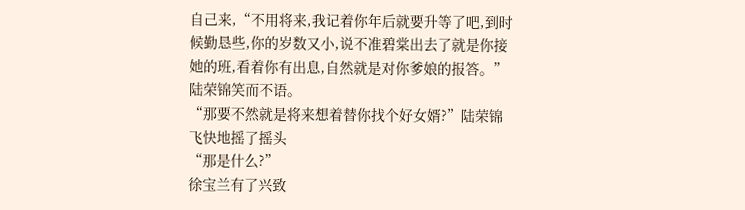自己来,“不用将来,我记着你年后就要升等了吧,到时候勤恳些,你的岁数又小,说不准碧棠出去了就是你接她的班,看着你有出息,自然就是对你爹娘的报答。”
陆荣锦笑而不语。
“那要不然就是将来想着替你找个好女婿?”陆荣锦飞快地摇了摇头
“那是什么?”
徐宝兰有了兴致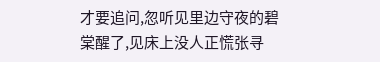才要追问,忽听见里边守夜的碧棠醒了,见床上没人正慌张寻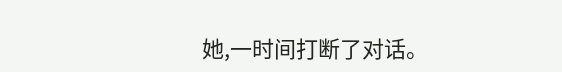她,一时间打断了对话。